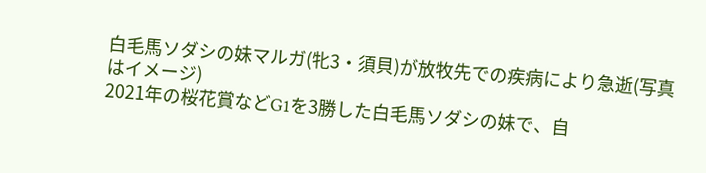白毛馬ソダシの妹マルガ(牝3・須貝)が放牧先での疾病により急逝(写真はイメージ)
2021年の桜花賞などG1を3勝した白毛馬ソダシの妹で、自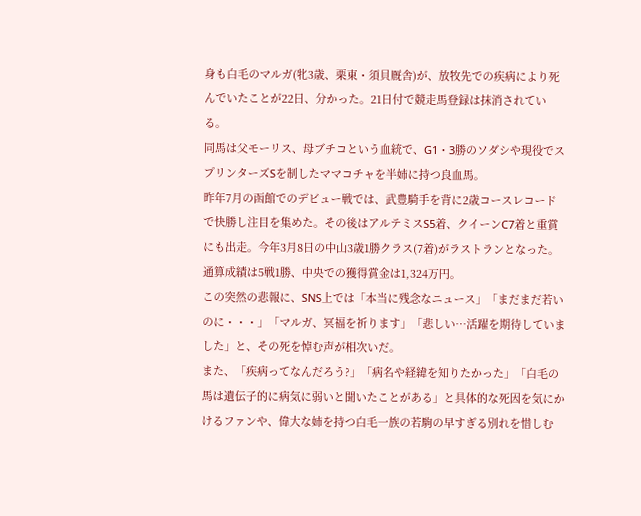身も白毛のマルガ(牝3歳、栗東・須貝厩舎)が、放牧先での疾病により死んでいたことが22日、分かった。21日付で競走馬登録は抹消されている。
同馬は父モーリス、母ブチコという血統で、G1・3勝のソダシや現役でスプリンターズSを制したママコチャを半姉に持つ良血馬。
昨年7月の函館でのデビュー戦では、武豊騎手を背に2歳コースレコードで快勝し注目を集めた。その後はアルテミスS5着、クイーンC7着と重賞にも出走。今年3月8日の中山3歳1勝クラス(7着)がラストランとなった。通算成績は5戦1勝、中央での獲得賞金は1,324万円。
この突然の悲報に、SNS上では「本当に残念なニュース」「まだまだ若いのに・・・」「マルガ、冥福を祈ります」「悲しい…活躍を期待していました」と、その死を悼む声が相次いだ。
また、「疾病ってなんだろう?」「病名や経緯を知りたかった」「白毛の馬は遺伝子的に病気に弱いと聞いたことがある」と具体的な死因を気にかけるファンや、偉大な姉を持つ白毛一族の若駒の早すぎる別れを惜しむ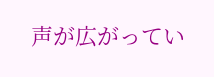声が広がってい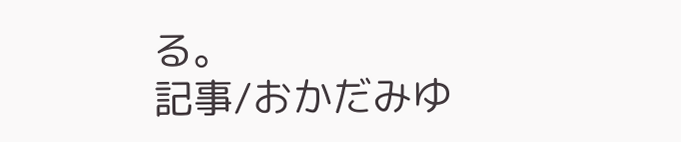る。
記事/おかだみゆ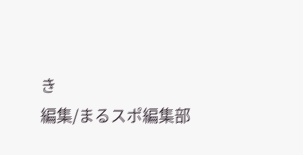き
編集/まるスポ編集部